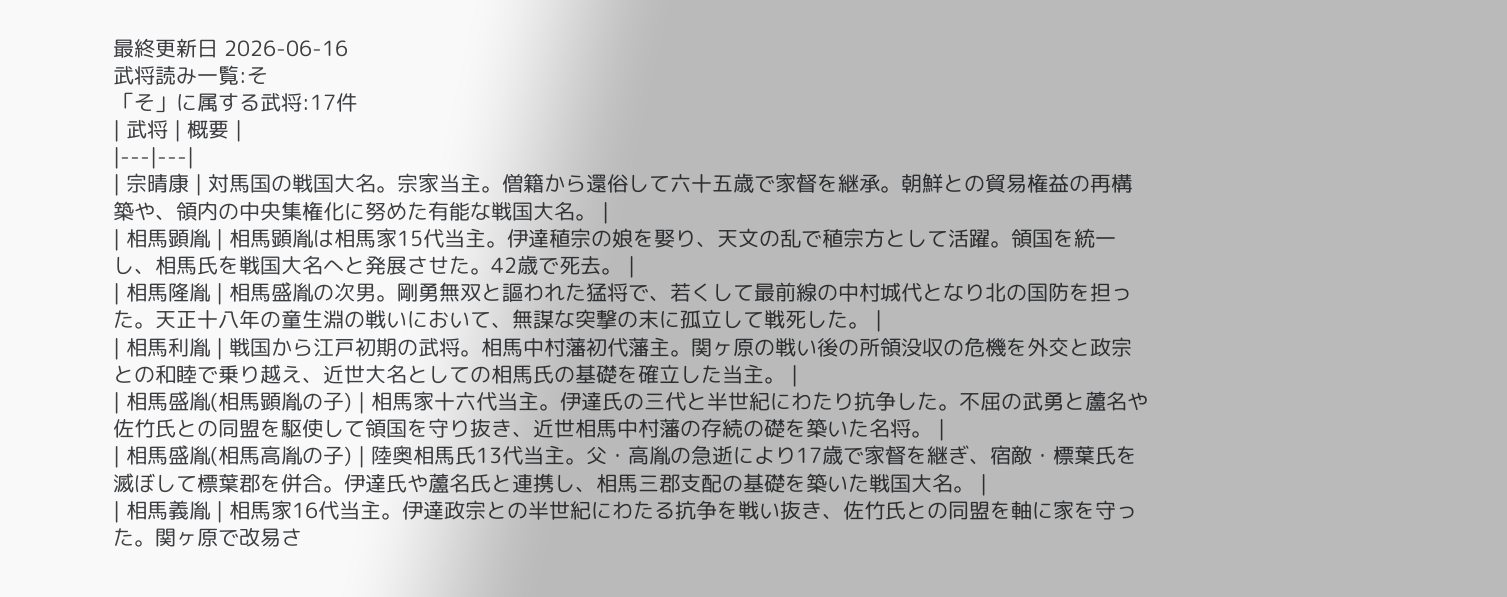最終更新日 2026-06-16
武将読み一覧:そ
「そ」に属する武将:17件
| 武将 | 概要 |
|---|---|
| 宗晴康 | 対馬国の戦国大名。宗家当主。僧籍から還俗して六十五歳で家督を継承。朝鮮との貿易権益の再構築や、領内の中央集権化に努めた有能な戦国大名。 |
| 相馬顕胤 | 相馬顕胤は相馬家15代当主。伊達稙宗の娘を娶り、天文の乱で稙宗方として活躍。領国を統一し、相馬氏を戦国大名へと発展させた。42歳で死去。 |
| 相馬隆胤 | 相馬盛胤の次男。剛勇無双と謳われた猛将で、若くして最前線の中村城代となり北の国防を担った。天正十八年の童生淵の戦いにおいて、無謀な突撃の末に孤立して戦死した。 |
| 相馬利胤 | 戦国から江戸初期の武将。相馬中村藩初代藩主。関ヶ原の戦い後の所領没収の危機を外交と政宗との和睦で乗り越え、近世大名としての相馬氏の基礎を確立した当主。 |
| 相馬盛胤(相馬顕胤の子) | 相馬家十六代当主。伊達氏の三代と半世紀にわたり抗争した。不屈の武勇と蘆名や佐竹氏との同盟を駆使して領国を守り抜き、近世相馬中村藩の存続の礎を築いた名将。 |
| 相馬盛胤(相馬高胤の子) | 陸奥相馬氏13代当主。父・高胤の急逝により17歳で家督を継ぎ、宿敵・標葉氏を滅ぼして標葉郡を併合。伊達氏や蘆名氏と連携し、相馬三郡支配の基礎を築いた戦国大名。 |
| 相馬義胤 | 相馬家16代当主。伊達政宗との半世紀にわたる抗争を戦い抜き、佐竹氏との同盟を軸に家を守った。関ヶ原で改易さ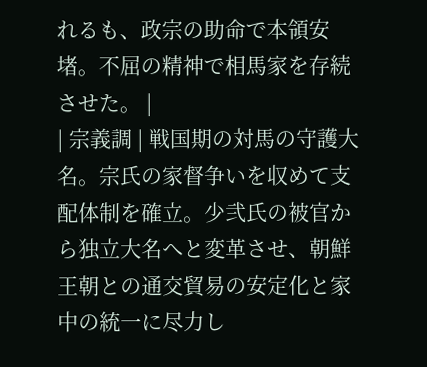れるも、政宗の助命で本領安堵。不屈の精神で相馬家を存続させた。 |
| 宗義調 | 戦国期の対馬の守護大名。宗氏の家督争いを収めて支配体制を確立。少弐氏の被官から独立大名へと変革させ、朝鮮王朝との通交貿易の安定化と家中の統一に尽力し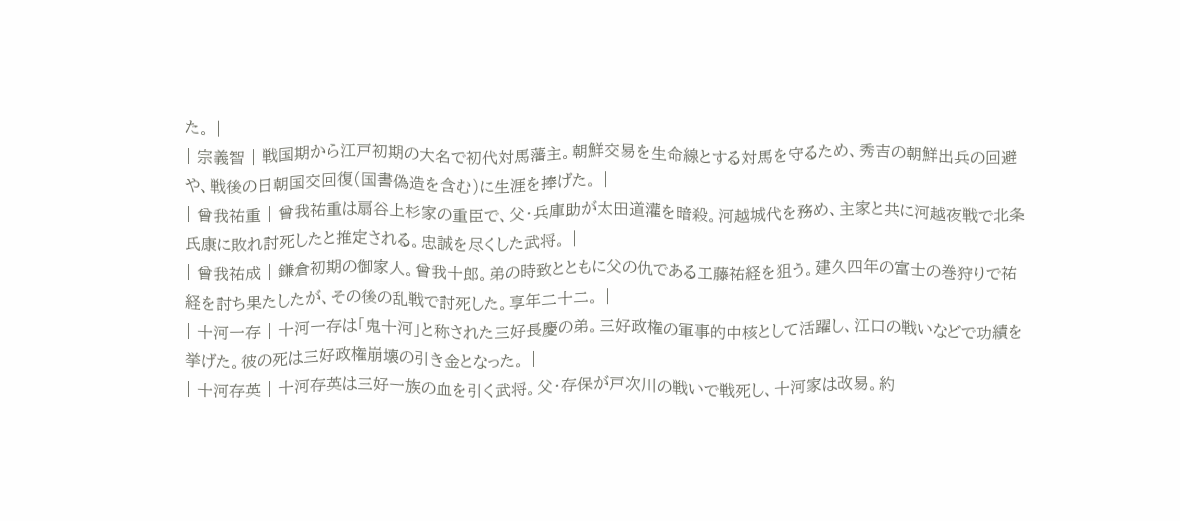た。 |
| 宗義智 | 戦国期から江戸初期の大名で初代対馬藩主。朝鮮交易を生命線とする対馬を守るため、秀吉の朝鮮出兵の回避や、戦後の日朝国交回復(国書偽造を含む)に生涯を捧げた。 |
| 曾我祐重 | 曾我祐重は扇谷上杉家の重臣で、父・兵庫助が太田道灌を暗殺。河越城代を務め、主家と共に河越夜戦で北条氏康に敗れ討死したと推定される。忠誠を尽くした武将。 |
| 曾我祐成 | 鎌倉初期の御家人。曾我十郎。弟の時致とともに父の仇である工藤祐経を狙う。建久四年の富士の巻狩りで祐経を討ち果たしたが、その後の乱戦で討死した。享年二十二。 |
| 十河一存 | 十河一存は「鬼十河」と称された三好長慶の弟。三好政権の軍事的中核として活躍し、江口の戦いなどで功績を挙げた。彼の死は三好政権崩壊の引き金となった。 |
| 十河存英 | 十河存英は三好一族の血を引く武将。父・存保が戸次川の戦いで戦死し、十河家は改易。約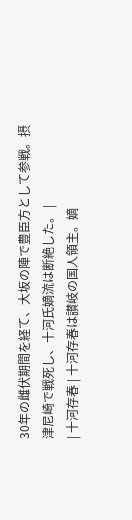30年の雌伏期間を経て、大坂の陣で豊臣方として参戦。摂津尼崎で戦死し、十河氏嫡流は断絶した。 |
| 十河存春 | 十河存春は讃岐の国人領主。嫡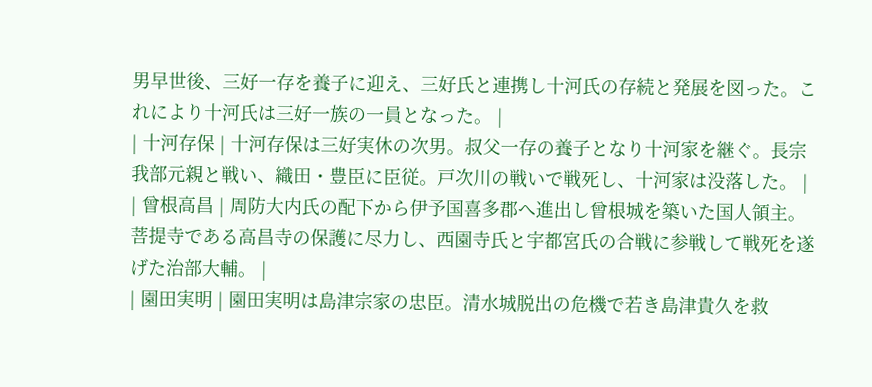男早世後、三好一存を養子に迎え、三好氏と連携し十河氏の存続と発展を図った。これにより十河氏は三好一族の一員となった。 |
| 十河存保 | 十河存保は三好実休の次男。叔父一存の養子となり十河家を継ぐ。長宗我部元親と戦い、織田・豊臣に臣従。戸次川の戦いで戦死し、十河家は没落した。 |
| 曾根高昌 | 周防大内氏の配下から伊予国喜多郡へ進出し曾根城を築いた国人領主。菩提寺である高昌寺の保護に尽力し、西園寺氏と宇都宮氏の合戦に参戦して戦死を遂げた治部大輔。 |
| 園田実明 | 園田実明は島津宗家の忠臣。清水城脱出の危機で若き島津貴久を救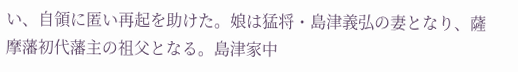い、自領に匿い再起を助けた。娘は猛将・島津義弘の妻となり、薩摩藩初代藩主の祖父となる。島津家中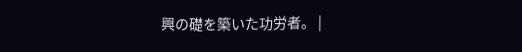興の礎を築いた功労者。 |